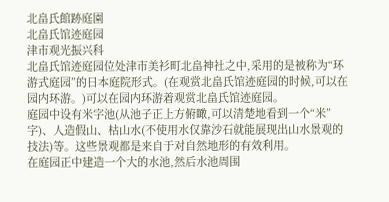北畠氏館跡庭園
北畠氏馆迹庭园
津市观光振兴科
北畠氏馆迹庭园位处津市美衫町北畠神社之中,采用的是被称为“环游式庭园”的日本庭院形式。(在观赏北畠氏馆迹庭园的时候,可以在园内环游。)可以在园内环游着观赏北畠氏馆迹庭园。
庭园中设有米字池(从池子正上方俯瞰,可以清楚地看到一个“米”字)、人造假山、枯山水(不使用水仅靠沙石就能展现出山水景观的技法)等。这些景观都是来自于对自然地形的有效利用。
在庭园正中建造一个大的水池,然后水池周围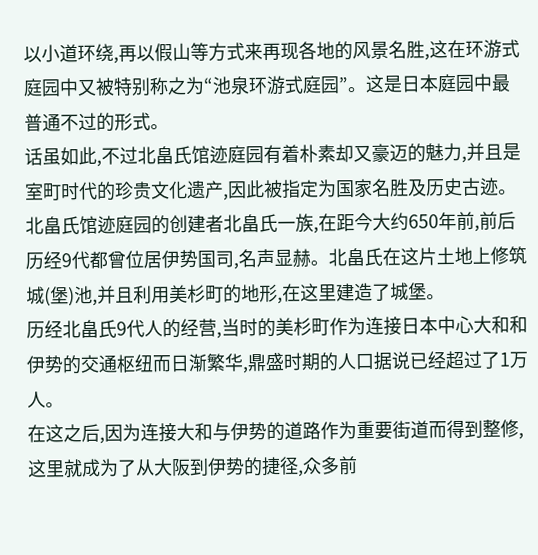以小道环绕,再以假山等方式来再现各地的风景名胜,这在环游式庭园中又被特别称之为“池泉环游式庭园”。这是日本庭园中最普通不过的形式。
话虽如此,不过北畠氏馆迹庭园有着朴素却又豪迈的魅力,并且是室町时代的珍贵文化遗产,因此被指定为国家名胜及历史古迹。
北畠氏馆迹庭园的创建者北畠氏一族,在距今大约650年前,前后历经9代都曾位居伊势国司,名声显赫。北畠氏在这片土地上修筑城(堡)池,并且利用美杉町的地形,在这里建造了城堡。
历经北畠氏9代人的经营,当时的美杉町作为连接日本中心大和和伊势的交通枢纽而日渐繁华,鼎盛时期的人口据说已经超过了1万人。
在这之后,因为连接大和与伊势的道路作为重要街道而得到整修,这里就成为了从大阪到伊势的捷径,众多前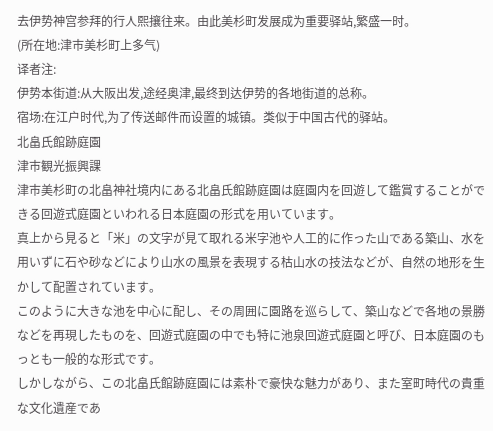去伊势神宫参拜的行人熙攘往来。由此美杉町发展成为重要驿站,繁盛一时。
(所在地:津市美杉町上多气)
译者注:
伊势本街道:从大阪出发,途经奥津,最终到达伊势的各地街道的总称。
宿场:在江户时代,为了传送邮件而设置的城镇。类似于中国古代的驿站。
北畠氏館跡庭園
津市観光振興課
津市美杉町の北畠神社境内にある北畠氏館跡庭園は庭園内を回遊して鑑賞することができる回遊式庭園といわれる日本庭園の形式を用いています。
真上から見ると「米」の文字が見て取れる米字池や人工的に作った山である築山、水を用いずに石や砂などにより山水の風景を表現する枯山水の技法などが、自然の地形を生かして配置されています。
このように大きな池を中心に配し、その周囲に園路を巡らして、築山などで各地の景勝などを再現したものを、回遊式庭園の中でも特に池泉回遊式庭園と呼び、日本庭園のもっとも一般的な形式です。
しかしながら、この北畠氏館跡庭園には素朴で豪快な魅力があり、また室町時代の貴重な文化遺産であ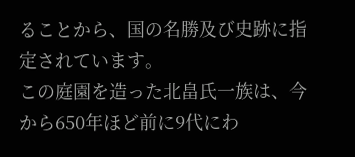ることから、国の名勝及び史跡に指定されています。
この庭園を造った北畠氏一族は、今から650年ほど前に9代にわ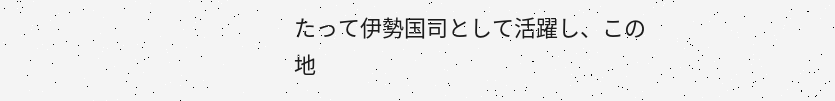たって伊勢国司として活躍し、この地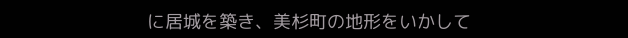に居城を築き、美杉町の地形をいかして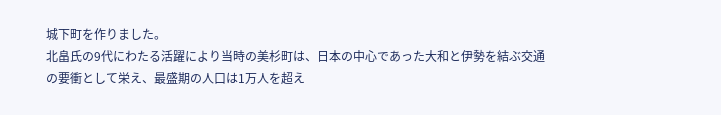城下町を作りました。
北畠氏の9代にわたる活躍により当時の美杉町は、日本の中心であった大和と伊勢を結ぶ交通の要衝として栄え、最盛期の人口は1万人を超え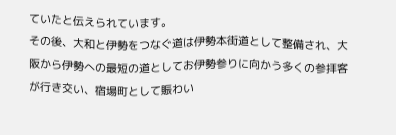ていたと伝えられています。
その後、大和と伊勢をつなぐ道は伊勢本街道として整備され、大阪から伊勢への最短の道としてお伊勢参りに向かう多くの参拝客が行き交い、宿場町として賑わい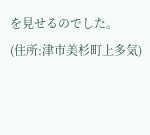を見せるのでした。
(住所:津市美杉町上多気)